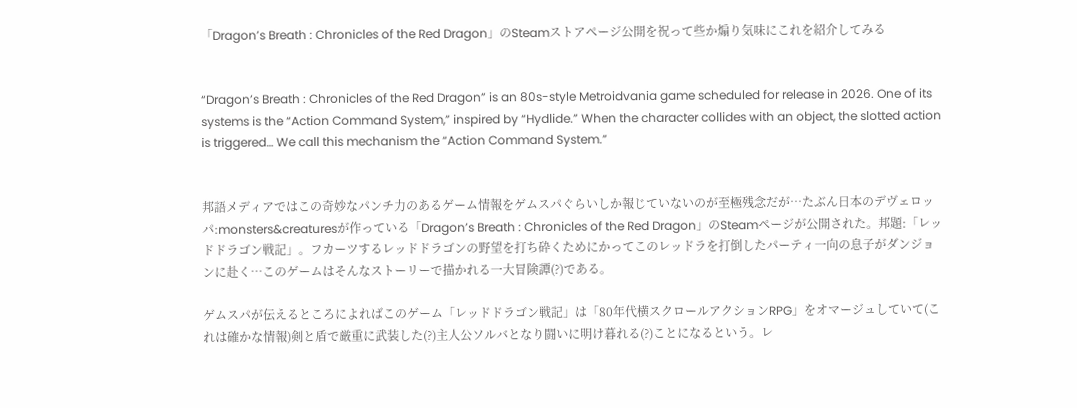「Dragon’s Breath : Chronicles of the Red Dragon」のSteamストアページ公開を祝って些か煽り気味にこれを紹介してみる


“Dragon’s Breath : Chronicles of the Red Dragon” is an 80s-style Metroidvania game scheduled for release in 2026. One of its systems is the “Action Command System,” inspired by “Hydlide.” When the character collides with an object, the slotted action is triggered… We call this mechanism the “Action Command System.”


邦語メディアではこの奇妙なパンチ力のあるゲーム情報をゲムスパぐらいしか報じていないのが至極残念だが…たぶん日本のデヴェロッパ:monsters&creaturesが作っている「Dragon’s Breath : Chronicles of the Red Dragon」のSteamページが公開された。邦題:「レッドドラゴン戦記」。フカーツするレッドドラゴンの野望を打ち砕くためにかってこのレッドラを打倒したパーティ一向の息子がダンジョンに赴く…このゲームはそんなストーリーで描かれる一大冒険譚(?)である。

ゲムスパが伝えるところによればこのゲーム「レッドドラゴン戦記」は「80年代横スクロールアクションRPG」をオマージュしていて(これは確かな情報)剣と盾で厳重に武装した(?)主人公ソルバとなり闘いに明け暮れる(?)ことになるという。レ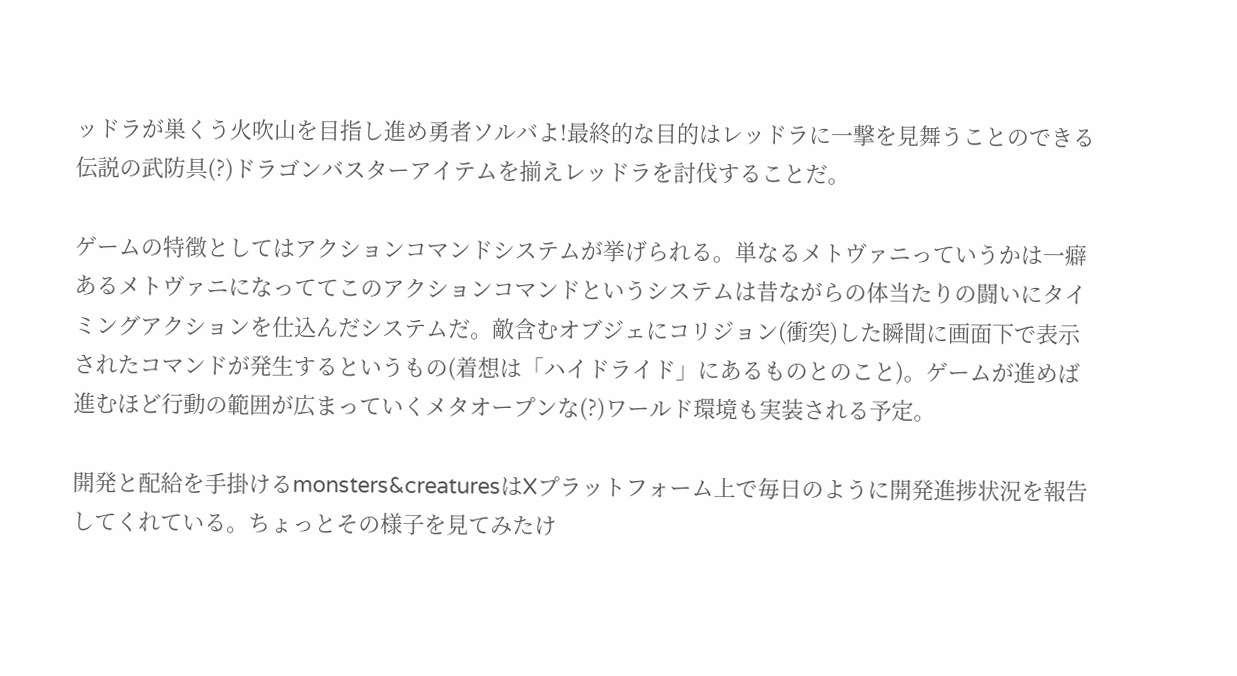ッドラが巣くう火吹山を目指し進め勇者ソルバよ!最終的な目的はレッドラに一撃を見舞うことのできる伝説の武防具(?)ドラゴンバスターアイテムを揃えレッドラを討伐することだ。

ゲームの特徴としてはアクションコマンドシステムが挙げられる。単なるメトヴァニっていうかは一癖あるメトヴァニになっててこのアクションコマンドというシステムは昔ながらの体当たりの闘いにタイミングアクションを仕込んだシステムだ。敵含むオブジェにコリジョン(衝突)した瞬間に画面下で表示されたコマンドが発生するというもの(着想は「ハイドライド」にあるものとのこと)。ゲームが進めば進むほど行動の範囲が広まっていくメタオープンな(?)ワールド環境も実装される予定。

開発と配給を手掛けるmonsters&creaturesはXプラットフォーム上で毎日のように開発進捗状況を報告してくれている。ちょっとその様子を見てみたけ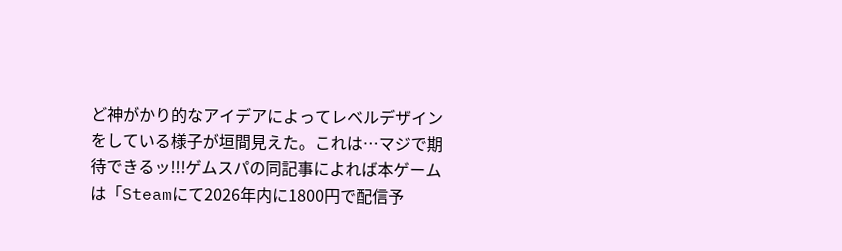ど神がかり的なアイデアによってレベルデザインをしている様子が垣間見えた。これは…マジで期待できるッ!!!ゲムスパの同記事によれば本ゲームは「Steamにて2026年内に1800円で配信予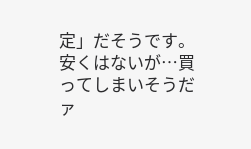定」だそうです。安くはないが…買ってしまいそうだァ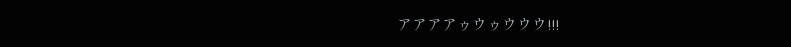アアアアゥウゥウウウ!!!